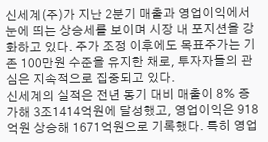신세계(주)가 지난 2분기 매출과 영업이익에서 눈에 띄는 상승세를 보이며 시장 내 포지션을 강화하고 있다. 주가 조정 이후에도 목표주가는 기존 100만원 수준을 유지한 채로, 투자자들의 관심은 지속적으로 집중되고 있다.
신세계의 실적은 전년 동기 대비 매출이 8% 증가해 3조1414억원에 달성했고, 영업이익은 918억원 상승해 1671억원으로 기록했다. 특히 영업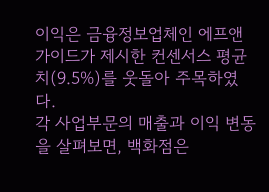이익은 금융정보업체인 에프앤가이드가 제시한 컨센서스 평균치(9.5%)를 웃돌아 주목하였다.
각 사업부문의 매출과 이익 변동을 살펴보면, 백화점은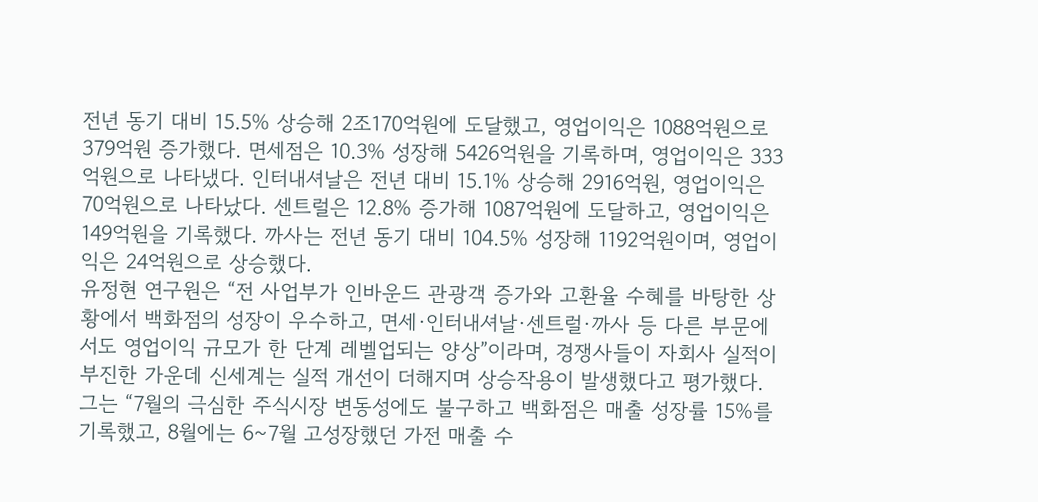전년 동기 대비 15.5% 상승해 2조170억원에 도달했고, 영업이익은 1088억원으로 379억원 증가했다. 면세점은 10.3% 성장해 5426억원을 기록하며, 영업이익은 333억원으로 나타냈다. 인터내셔날은 전년 대비 15.1% 상승해 2916억원, 영업이익은 70억원으로 나타났다. 센트럴은 12.8% 증가해 1087억원에 도달하고, 영업이익은 149억원을 기록했다. 까사는 전년 동기 대비 104.5% 성장해 1192억원이며, 영업이익은 24억원으로 상승했다.
유정현 연구원은 “전 사업부가 인바운드 관광객 증가와 고환율 수혜를 바탕한 상황에서 백화점의 성장이 우수하고, 면세·인터내셔날·센트럴·까사 등 다른 부문에서도 영업이익 규모가 한 단계 레벨업되는 양상”이라며, 경쟁사들이 자회사 실적이 부진한 가운데 신세계는 실적 개선이 더해지며 상승작용이 발생했다고 평가했다.
그는 “7월의 극심한 주식시장 변동성에도 불구하고 백화점은 매출 성장률 15%를 기록했고, 8월에는 6~7월 고성장했던 가전 매출 수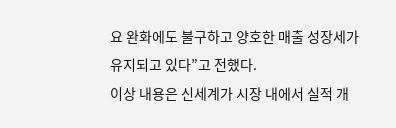요 완화에도 불구하고 양호한 매출 성장세가 유지되고 있다”고 전했다.
이상 내용은 신세계가 시장 내에서 실적 개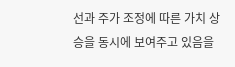선과 주가 조정에 따른 가치 상승을 동시에 보여주고 있음을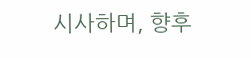시사하며, 향후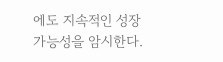에도 지속적인 성장 가능성을 암시한다.